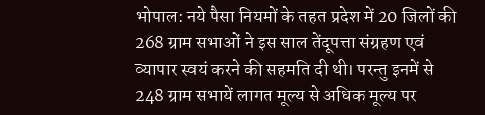भोपाल: नये पैसा नियमों के तहत प्रदेश में 20 जिलों की 268 ग्राम सभाओं ने इस साल तेंदूपत्ता संग्रहण एवं व्यापार स्वयं करने की सहमति दी थी। परन्तु इनमें से 248 ग्राम सभायें लागत मूल्य से अधिक मूल्य पर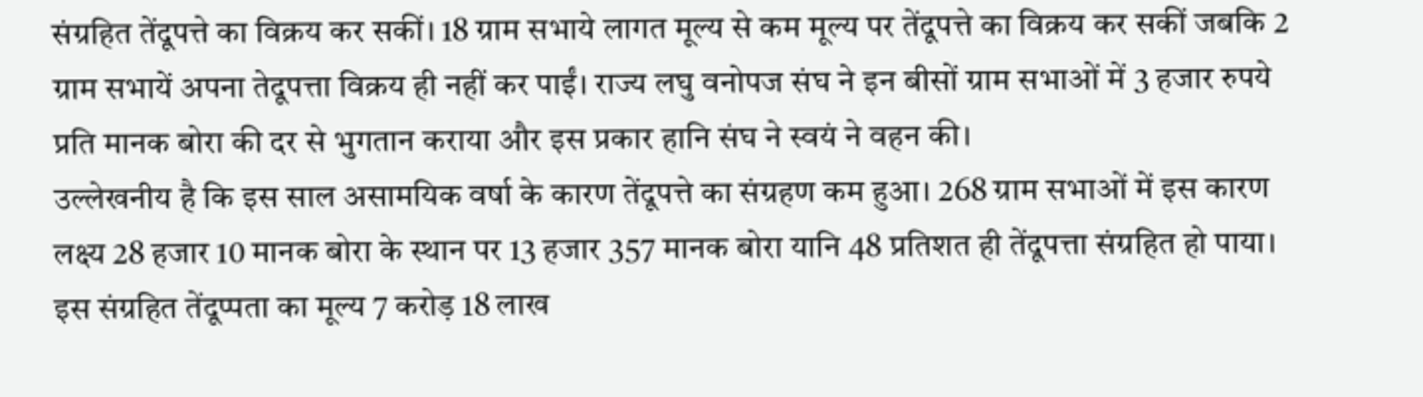संग्रहित तेंदूपत्ते का विक्रय कर सकीं। 18 ग्राम सभाये लागत मूल्य से कम मूल्य पर तेंदूपत्ते का विक्रय कर सकीं जबकि 2 ग्राम सभायें अपना तेदूपत्ता विक्रय ही नहीं कर पाईं। राज्य लघु वनोपज संघ ने इन बीसों ग्राम सभाओं में 3 हजार रुपये प्रति मानक बोरा की दर से भुगतान कराया और इस प्रकार हानि संघ ने स्वयं ने वहन की।
उल्लेखनीय है कि इस साल असामयिक वर्षा के कारण तेंदूपत्ते का संग्रहण कम हुआ। 268 ग्राम सभाओं में इस कारण लक्ष्य 28 हजार 10 मानक बोरा के स्थान पर 13 हजार 357 मानक बोरा यानि 48 प्रतिशत ही तेंदूपत्ता संग्रहित हो पाया। इस संग्रहित तेंदूप्पता का मूल्य 7 करोड़ 18 लाख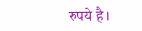रुपये है।